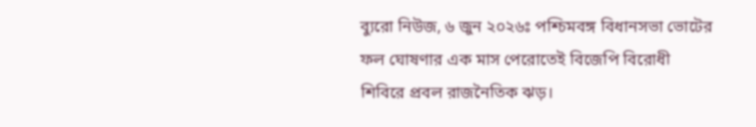ব্যুরো নিউজ, ৬ জুন ২০২৬ঃ পশ্চিমবঙ্গ বিধানসভা ভোটের ফল ঘোষণার এক মাস পেরোতেই বিজেপি বিরোধী শিবিরে প্রবল রাজনৈতিক ঝড়।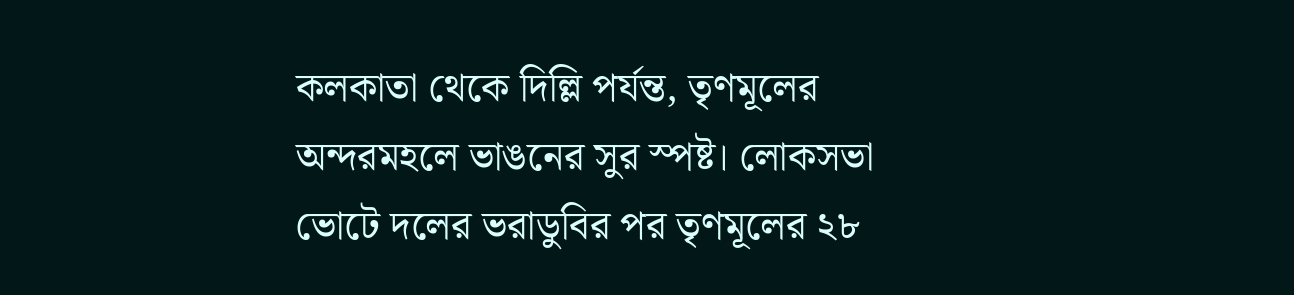কলকাতা থেকে দিল্লি পর্যন্ত, তৃণমূলের অন্দরমহলে ভাঙনের সুর স্পষ্ট। লোকসভা ভোটে দলের ভরাডুবির পর তৃণমূলের ২৮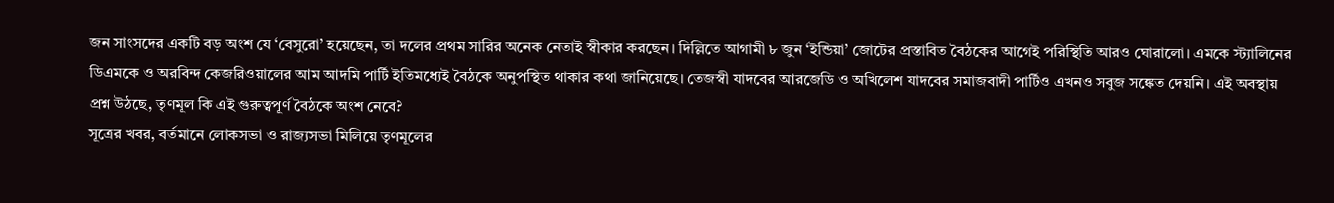জন সাংসদের একটি বড় অংশ যে ‘বেসুরো’ হয়েছেন, তা দলের প্রথম সারির অনেক নেতাই স্বীকার করছেন। দিল্লিতে আগামী ৮ জুন ‘ইন্ডিয়া’ জোটের প্রস্তাবিত বৈঠকের আগেই পরিস্থিতি আরও ঘোরালো। এমকে স্ট্যালিনের ডিএমকে ও অরবিন্দ কেজরিওয়ালের আম আদমি পার্টি ইতিমধ্যেই বৈঠকে অনুপস্থিত থাকার কথা জানিয়েছে। তেজস্বী যাদবের আরজেডি ও অখিলেশ যাদবের সমাজবাদী পার্টিও এখনও সবুজ সঙ্কেত দেয়নি। এই অবস্থায় প্রশ্ন উঠছে, তৃণমূল কি এই গুরুত্বপূর্ণ বৈঠকে অংশ নেবে?
সূত্রের খবর, বর্তমানে লোকসভা ও রাজ্যসভা মিলিয়ে তৃণমূলের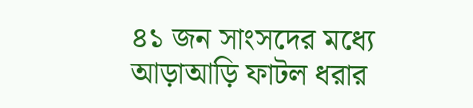৪১ জন সাংসদের মধ্যে আড়াআড়ি ফাটল ধরার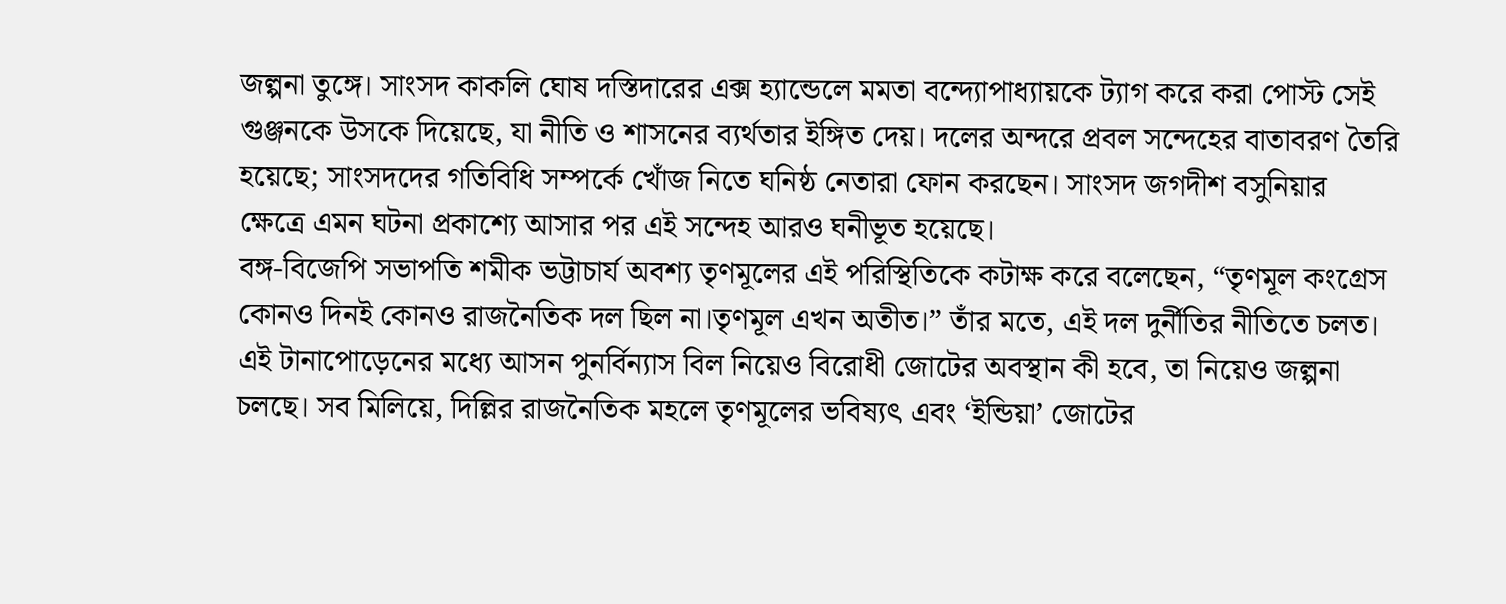জল্পনা তুঙ্গে। সাংসদ কাকলি ঘোষ দস্তিদারের এক্স হ্যান্ডেলে মমতা বন্দ্যোপাধ্যায়কে ট্যাগ করে করা পোস্ট সেই গুঞ্জনকে উসকে দিয়েছে, যা নীতি ও শাসনের ব্যর্থতার ইঙ্গিত দেয়। দলের অন্দরে প্রবল সন্দেহের বাতাবরণ তৈরি হয়েছে; সাংসদদের গতিবিধি সম্পর্কে খোঁজ নিতে ঘনিষ্ঠ নেতারা ফোন করছেন। সাংসদ জগদীশ বসুনিয়ার ক্ষেত্রে এমন ঘটনা প্রকাশ্যে আসার পর এই সন্দেহ আরও ঘনীভূত হয়েছে।
বঙ্গ-বিজেপি সভাপতি শমীক ভট্টাচার্য অবশ্য তৃণমূলের এই পরিস্থিতিকে কটাক্ষ করে বলেছেন, “তৃণমূল কংগ্রেস কোনও দিনই কোনও রাজনৈতিক দল ছিল না।তৃণমূল এখন অতীত।” তাঁর মতে, এই দল দুর্নীতির নীতিতে চলত। এই টানাপোড়েনের মধ্যে আসন পুনর্বিন্যাস বিল নিয়েও বিরোধী জোটের অবস্থান কী হবে, তা নিয়েও জল্পনা চলছে। সব মিলিয়ে, দিল্লির রাজনৈতিক মহলে তৃণমূলের ভবিষ্যৎ এবং ‘ইন্ডিয়া’ জোটের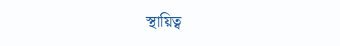স্থায়িত্ব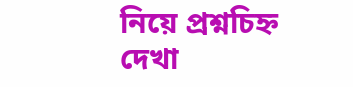নিয়ে প্রশ্নচিহ্ন দেখা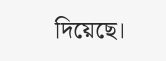দিয়েছে।